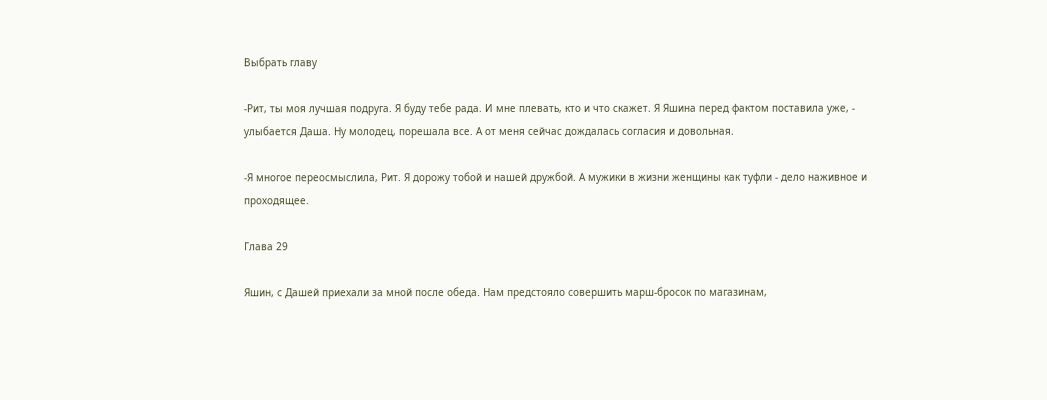Выбрать главу

-Рит, ты моя лучшая подруга. Я буду тебе рада. И мне плевать, кто и что скажет. Я Яшина перед фактом поставила уже, - улыбается Даша. Ну молодец, порешала все. А от меня сейчас дождалась согласия и довольная.

-Я многое переосмыслила, Рит. Я дорожу тобой и нашей дружбой. А мужики в жизни женщины как туфли - дело наживное и проходящее.

Глава 29

Яшин, с Дашей приехали за мной после обеда. Нам предстояло совершить марш-бросок по магазинам,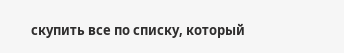скупить все по списку, который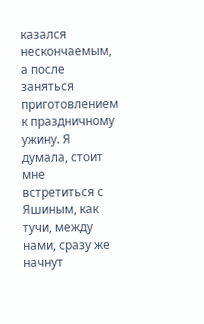казался нескончаемым, а после заняться приготовлением к праздничному ужину. Я думала, стоит мне встретиться с Яшиным, как тучи, между нами, сразу же начнут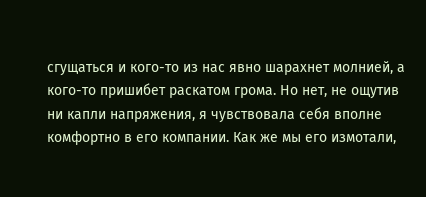сгущаться и кого-то из нас явно шарахнет молнией, а кого-то пришибет раскатом грома. Но нет, не ощутив ни капли напряжения, я чувствовала себя вполне комфортно в его компании. Как же мы его измотали,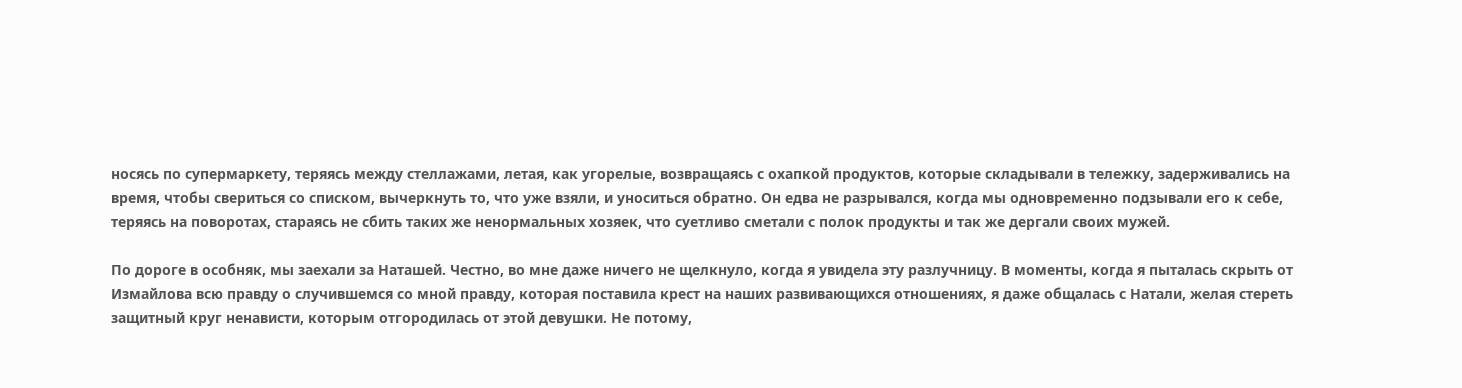носясь по супермаркету, теряясь между стеллажами, летая, как угорелые, возвращаясь с охапкой продуктов, которые складывали в тележку, задерживались на время, чтобы свериться со списком, вычеркнуть то, что уже взяли, и уноситься обратно. Он едва не разрывался, когда мы одновременно подзывали его к себе, теряясь на поворотах, стараясь не сбить таких же ненормальных хозяек, что суетливо сметали с полок продукты и так же дергали своих мужей.

По дороге в особняк, мы заехали за Наташей. Честно, во мне даже ничего не щелкнуло, когда я увидела эту разлучницу. В моменты, когда я пыталась скрыть от Измайлова всю правду о случившемся со мной правду, которая поставила крест на наших развивающихся отношениях, я даже общалась с Натали, желая стереть защитный круг ненависти, которым отгородилась от этой девушки. Не потому,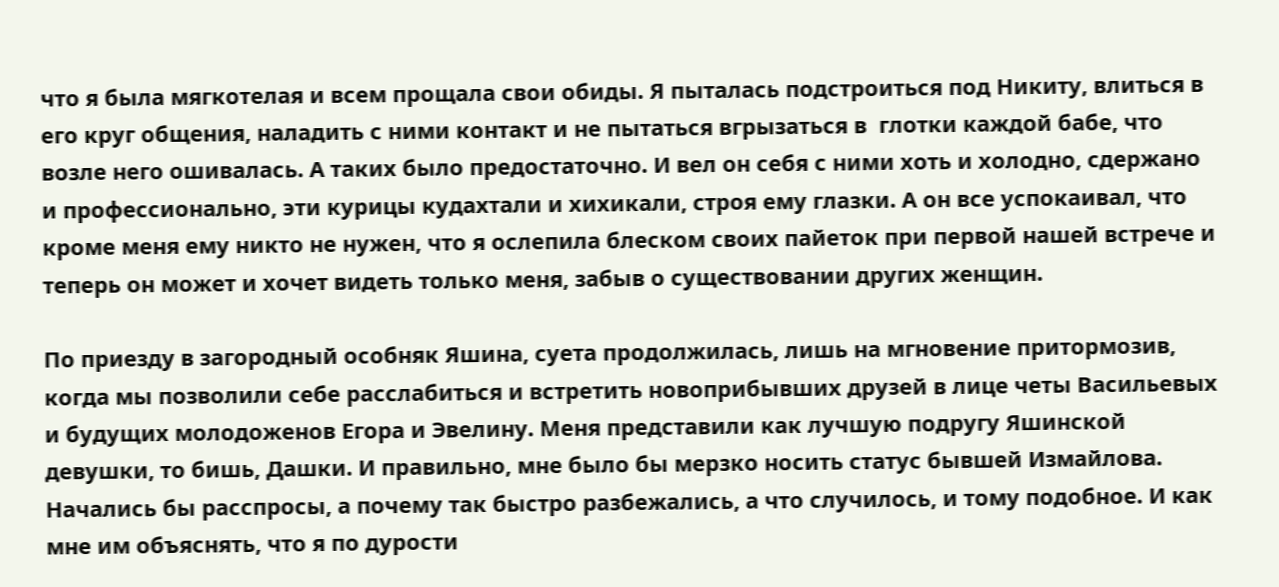что я была мягкотелая и всем прощала свои обиды. Я пыталась подстроиться под Никиту, влиться в его круг общения, наладить с ними контакт и не пытаться вгрызаться в  глотки каждой бабе, что возле него ошивалась. А таких было предостаточно. И вел он себя с ними хоть и холодно, сдержано и профессионально, эти курицы кудахтали и хихикали, строя ему глазки. А он все успокаивал, что кроме меня ему никто не нужен, что я ослепила блеском своих пайеток при первой нашей встрече и теперь он может и хочет видеть только меня, забыв о существовании других женщин.

По приезду в загородный особняк Яшина, суета продолжилась, лишь на мгновение притормозив, когда мы позволили себе расслабиться и встретить новоприбывших друзей в лице четы Васильевых и будущих молодоженов Егора и Эвелину. Меня представили как лучшую подругу Яшинской девушки, то бишь, Дашки. И правильно, мне было бы мерзко носить статус бывшей Измайлова. Начались бы расспросы, а почему так быстро разбежались, а что случилось, и тому подобное. И как мне им объяснять, что я по дурости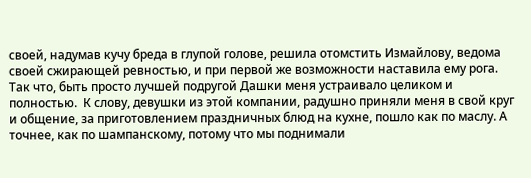своей, надумав кучу бреда в глупой голове, решила отомстить Измайлову, ведома своей сжирающей ревностью, и при первой же возможности наставила ему рога. Так что, быть просто лучшей подругой Дашки меня устраивало целиком и полностью.  К слову, девушки из этой компании, радушно приняли меня в свой круг и общение, за приготовлением праздничных блюд на кухне, пошло как по маслу. А точнее, как по шампанскому, потому что мы поднимали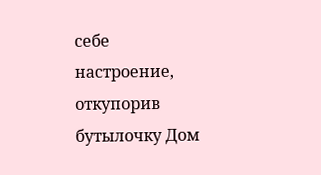себе настроение, откупорив бутылочку Дом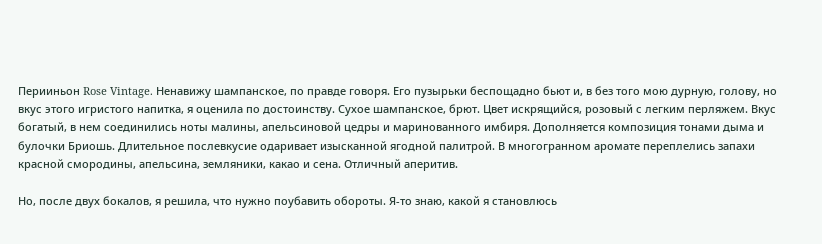Перииньон Rose Vintage. Ненавижу шампанское, по правде говоря. Его пузырьки беспощадно бьют и, в без того мою дурную, голову, но вкус этого игристого напитка, я оценила по достоинству. Сухое шампанское, брют. Цвет искрящийся, розовый с легким перляжем. Вкус богатый, в нем соединились ноты малины, апельсиновой цедры и маринованного имбиря. Дополняется композиция тонами дыма и булочки Бриошь. Длительное послевкусие одаривает изысканной ягодной палитрой. В многогранном аромате переплелись запахи красной смородины, апельсина, земляники, какао и сена. Отличный аперитив.

Но, после двух бокалов, я решила, что нужно поубавить обороты. Я-то знаю, какой я становлюсь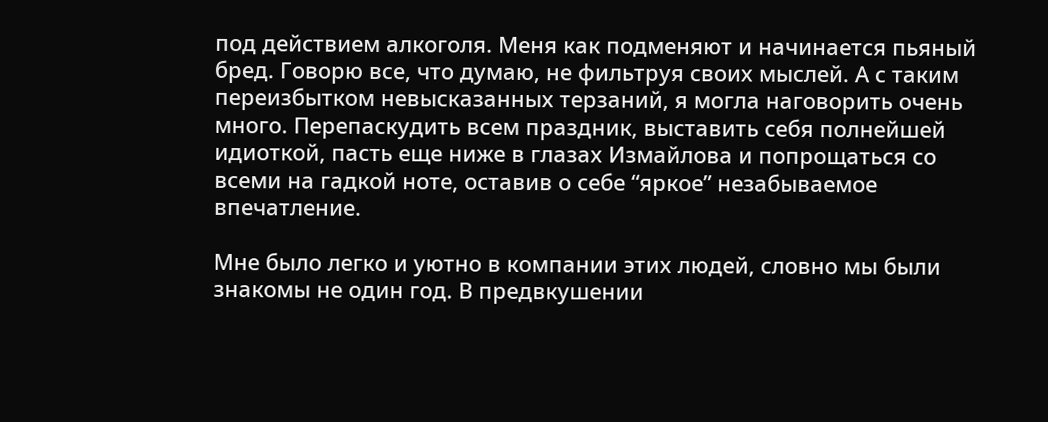под действием алкоголя. Меня как подменяют и начинается пьяный бред. Говорю все, что думаю, не фильтруя своих мыслей. А с таким переизбытком невысказанных терзаний, я могла наговорить очень много. Перепаскудить всем праздник, выставить себя полнейшей идиоткой, пасть еще ниже в глазах Измайлова и попрощаться со всеми на гадкой ноте, оставив о себе “яркое” незабываемое впечатление.

Мне было легко и уютно в компании этих людей, словно мы были знакомы не один год. В предвкушении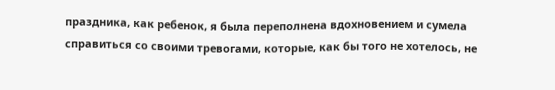праздника, как ребенок, я была переполнена вдохновением и сумела справиться со своими тревогами, которые, как бы того не хотелось, не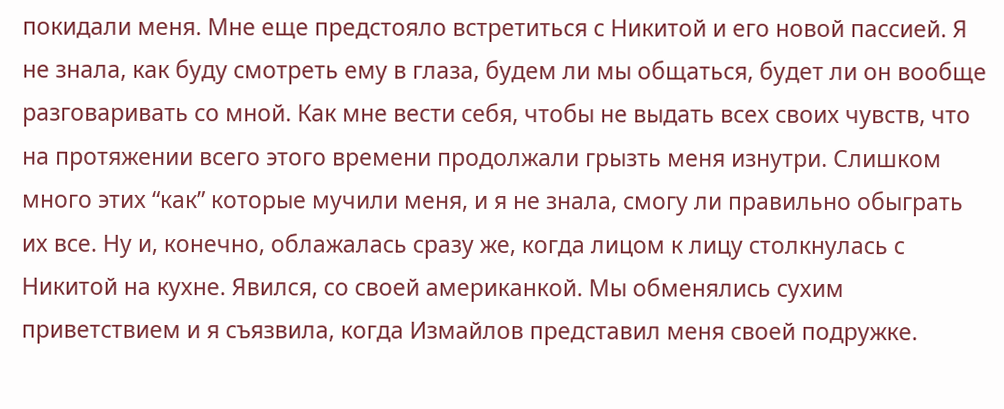покидали меня. Мне еще предстояло встретиться с Никитой и его новой пассией. Я не знала, как буду смотреть ему в глаза, будем ли мы общаться, будет ли он вообще разговаривать со мной. Как мне вести себя, чтобы не выдать всех своих чувств, что на протяжении всего этого времени продолжали грызть меня изнутри. Слишком много этих “как” которые мучили меня, и я не знала, смогу ли правильно обыграть их все. Ну и, конечно, облажалась сразу же, когда лицом к лицу столкнулась с Никитой на кухне. Явился, со своей американкой. Мы обменялись сухим приветствием и я съязвила, когда Измайлов представил меня своей подружке.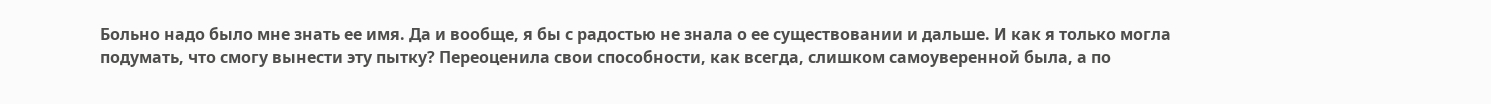Больно надо было мне знать ее имя. Да и вообще, я бы с радостью не знала о ее существовании и дальше. И как я только могла подумать, что смогу вынести эту пытку? Переоценила свои способности, как всегда, слишком самоуверенной была, а по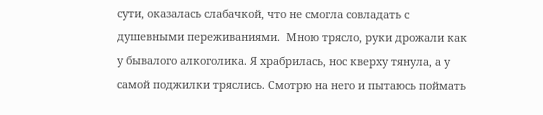сути, оказалась слабачкой, что не смогла совладать с душевными переживаниями.  Мною трясло, руки дрожали как у бывалого алкоголика. Я храбрилась, нос кверху тянула, а у самой поджилки тряслись. Смотрю на него и пытаюсь поймать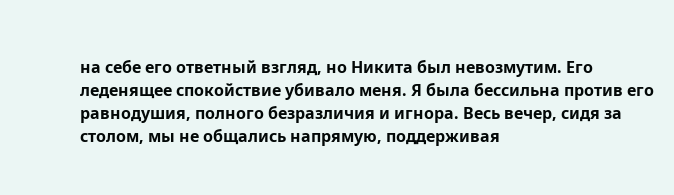на себе его ответный взгляд, но Никита был невозмутим. Его леденящее спокойствие убивало меня. Я была бессильна против его равнодушия, полного безразличия и игнора. Весь вечер, сидя за столом, мы не общались напрямую, поддерживая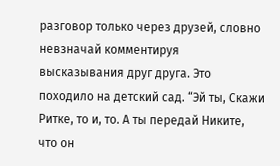разговор только через друзей, словно невзначай комментируя высказывания друг друга. Это походило на детский сад. “Эй ты, Скажи Ритке, то и, то. А ты передай Никите, что он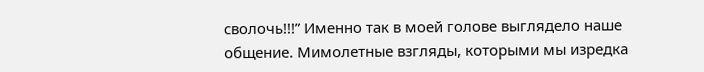сволочь!!!” Именно так в моей голове выглядело наше общение. Мимолетные взгляды, которыми мы изредка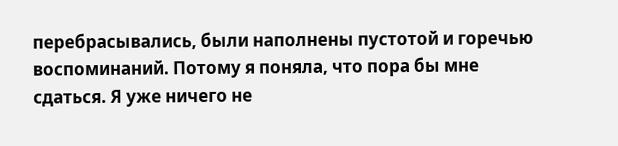перебрасывались, были наполнены пустотой и горечью воспоминаний. Потому я поняла, что пора бы мне сдаться. Я уже ничего не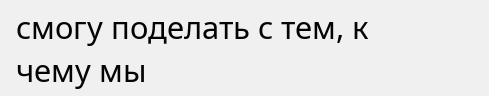смогу поделать с тем, к чему мы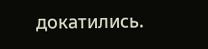докатились.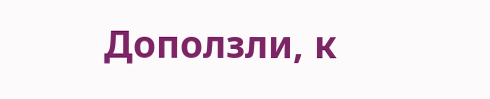Доползли, к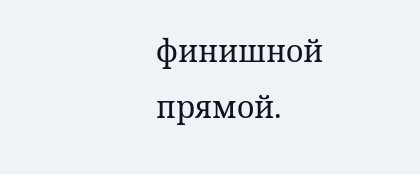финишной прямой.